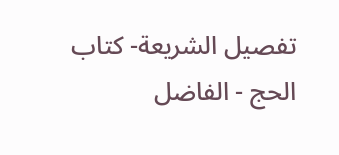تفصيل الشريعة- كتاب الحج - الفاضل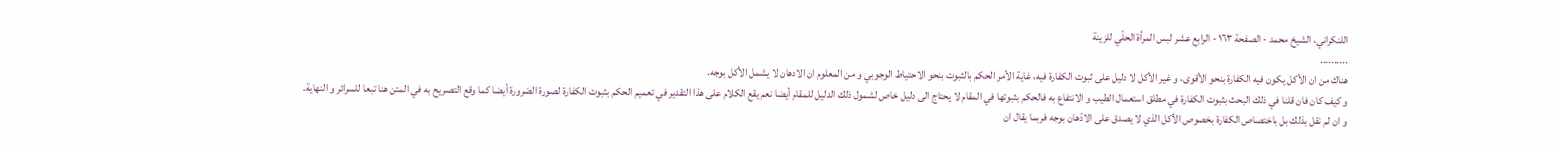اللنكراني، الشيخ محمد - الصفحة ١٦٣ - الرابع عشر لبس المرأة الحلّي للزينة
..........
هناك من ان الأكل يكون فيه الكفارة بنحو الأقوى، و غير الأكل لا دليل على ثبوت الكفارة فيه، غاية الأمر الحكم بالثبوت بنحو الاحتياط الوجوبي و من المعلوم ان الادهان لا يشمل الأكل بوجه.
و كيف كان فان قلنا في ذلك البحث بثبوت الكفارة في مطلق استعمال الطيب و الانتفاع به فالحكم بثبوتها في المقام لا يحتاج الى دليل خاص لشمول ذلك الدليل للمقام أيضا نعم يقع الكلام على هذا التقدير في تعميم الحكم بثبوت الكفارة لصورة الضرورة أيضا كما وقع التصريح به في المتن هنا تبعا للسرائر و النهاية.
و ان لم نقل بذلك بل باختصاص الكفارة بخصوص الأكل الذي لا يصدق على الادّهان بوجه فربما يقال ان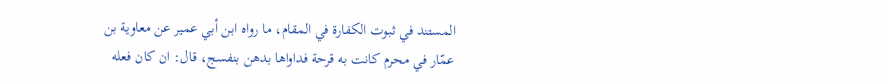المستند في ثبوت الكفارة في المقام، ما رواه ابن أبي عمير عن معاوية بن عمّار في محرم كانت به قرحة فداواها بدهن بنفسج، قال: ان كان فعله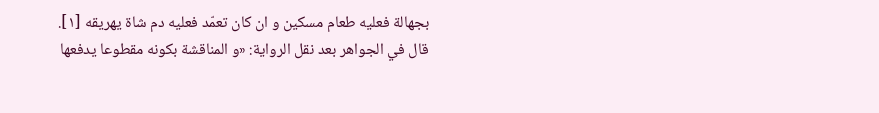بجهالة فعليه طعام مسكين و ان كان تعمّد فعليه دم شاة يهريقه [١].
قال في الجواهر بعد نقل الرواية: «و المناقشة بكونه مقطوعا يدفعها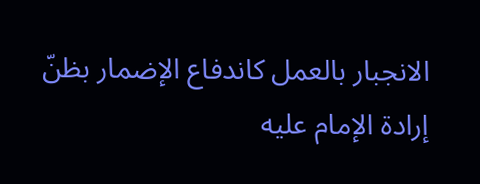الانجبار بالعمل كاندفاع الإضمار بظنّ إرادة الإمام عليه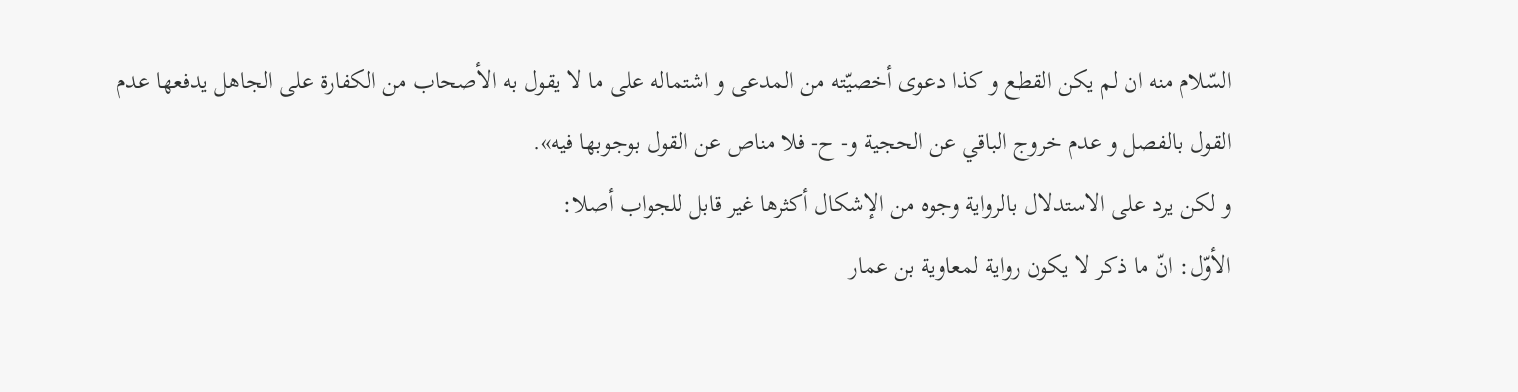السّلام منه ان لم يكن القطع و كذا دعوى أخصيّته من المدعى و اشتماله على ما لا يقول به الأصحاب من الكفارة على الجاهل يدفعها عدم القول بالفصل و عدم خروج الباقي عن الحجية و- ح- فلا مناص عن القول بوجوبها فيه».
و لكن يرد على الاستدلال بالرواية وجوه من الإشكال أكثرها غير قابل للجواب أصلا:
الأوّل: انّ ما ذكر لا يكون رواية لمعاوية بن عمار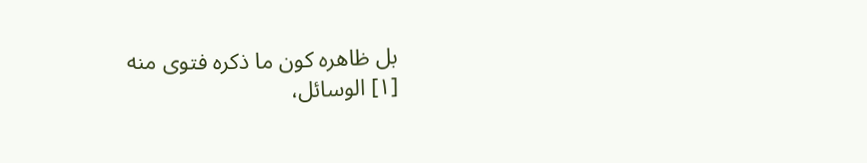بل ظاهره كون ما ذكره فتوى منه
[١] الوسائل،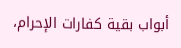أبواب بقية كفارات الإحرام،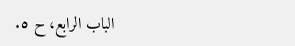الباب الرابع، ح ٥.